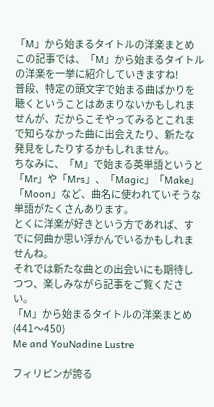「M」から始まるタイトルの洋楽まとめ
この記事では、「M」から始まるタイトルの洋楽を一挙に紹介していきますね!
普段、特定の頭文字で始まる曲ばかりを聴くということはあまりないかもしれませんが、だからこそやってみるとこれまで知らなかった曲に出会えたり、新たな発見をしたりするかもしれません。
ちなみに、「M」で始まる英単語というと「Mr」や「Mrs」、「Magic」「Make」「Moon」など、曲名に使われていそうな単語がたくさんあります。
とくに洋楽が好きという方であれば、すでに何曲か思い浮かんでいるかもしれませんね。
それでは新たな曲との出会いにも期待しつつ、楽しみながら記事をご覧ください。
「M」から始まるタイトルの洋楽まとめ(441〜450)
Me and YouNadine Lustre

フィリピンが誇る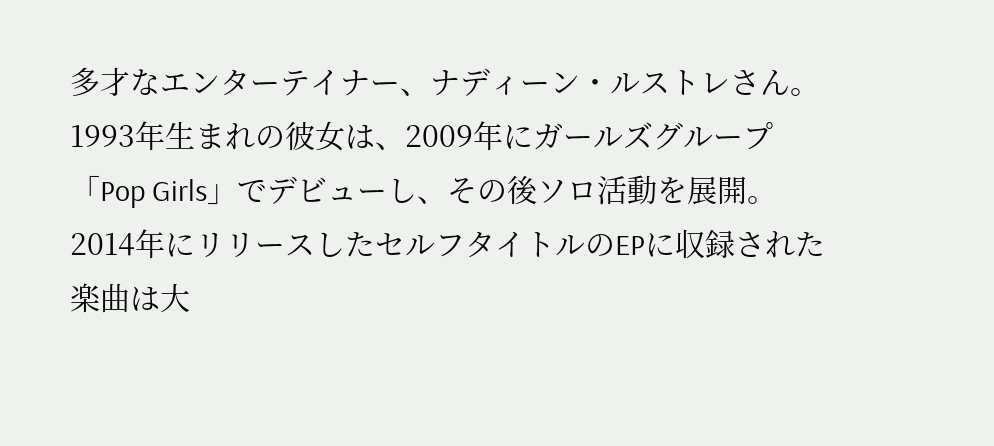多才なエンターテイナー、ナディーン・ルストレさん。
1993年生まれの彼女は、2009年にガールズグループ「Pop Girls」でデビューし、その後ソロ活動を展開。
2014年にリリースしたセルフタイトルのEPに収録された楽曲は大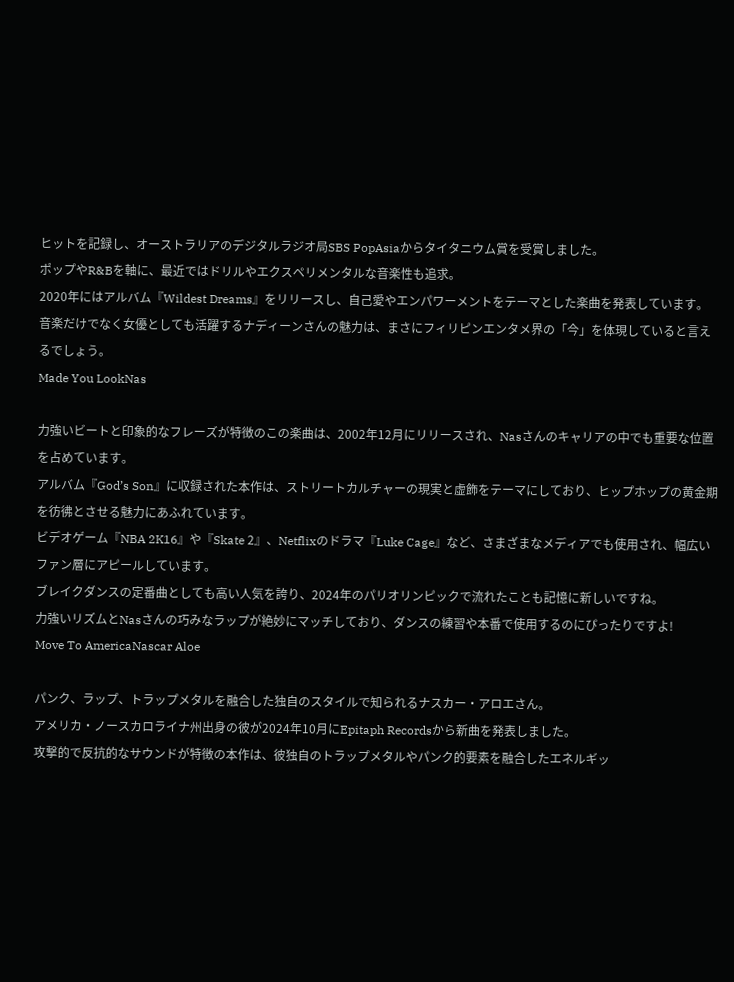ヒットを記録し、オーストラリアのデジタルラジオ局SBS PopAsiaからタイタニウム賞を受賞しました。
ポップやR&Bを軸に、最近ではドリルやエクスペリメンタルな音楽性も追求。
2020年にはアルバム『Wildest Dreams』をリリースし、自己愛やエンパワーメントをテーマとした楽曲を発表しています。
音楽だけでなく女優としても活躍するナディーンさんの魅力は、まさにフィリピンエンタメ界の「今」を体現していると言えるでしょう。
Made You LookNas

力強いビートと印象的なフレーズが特徴のこの楽曲は、2002年12月にリリースされ、Nasさんのキャリアの中でも重要な位置を占めています。
アルバム『God’s Son』に収録された本作は、ストリートカルチャーの現実と虚飾をテーマにしており、ヒップホップの黄金期を彷彿とさせる魅力にあふれています。
ビデオゲーム『NBA 2K16』や『Skate 2』、Netflixのドラマ『Luke Cage』など、さまざまなメディアでも使用され、幅広いファン層にアピールしています。
ブレイクダンスの定番曲としても高い人気を誇り、2024年のパリオリンピックで流れたことも記憶に新しいですね。
力強いリズムとNasさんの巧みなラップが絶妙にマッチしており、ダンスの練習や本番で使用するのにぴったりですよ!
Move To AmericaNascar Aloe

パンク、ラップ、トラップメタルを融合した独自のスタイルで知られるナスカー・アロエさん。
アメリカ・ノースカロライナ州出身の彼が2024年10月にEpitaph Recordsから新曲を発表しました。
攻撃的で反抗的なサウンドが特徴の本作は、彼独自のトラップメタルやパンク的要素を融合したエネルギッ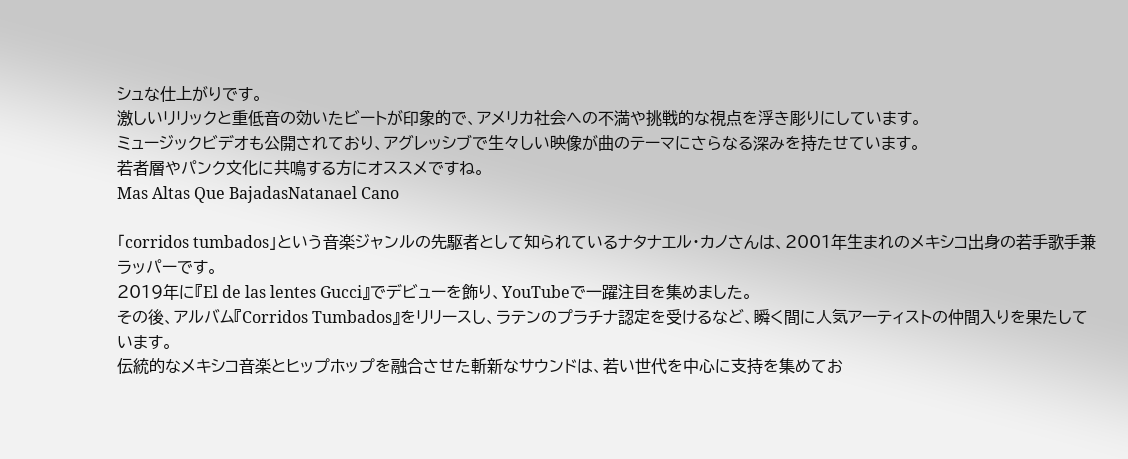シュな仕上がりです。
激しいリリックと重低音の効いたビートが印象的で、アメリカ社会への不満や挑戦的な視点を浮き彫りにしています。
ミュージックビデオも公開されており、アグレッシブで生々しい映像が曲のテーマにさらなる深みを持たせています。
若者層やパンク文化に共鳴する方にオススメですね。
Mas Altas Que BajadasNatanael Cano

「corridos tumbados」という音楽ジャンルの先駆者として知られているナタナエル・カノさんは、2001年生まれのメキシコ出身の若手歌手兼ラッパーです。
2019年に『El de las lentes Gucci』でデビューを飾り、YouTubeで一躍注目を集めました。
その後、アルバム『Corridos Tumbados』をリリースし、ラテンのプラチナ認定を受けるなど、瞬く間に人気アーティストの仲間入りを果たしています。
伝統的なメキシコ音楽とヒップホップを融合させた斬新なサウンドは、若い世代を中心に支持を集めてお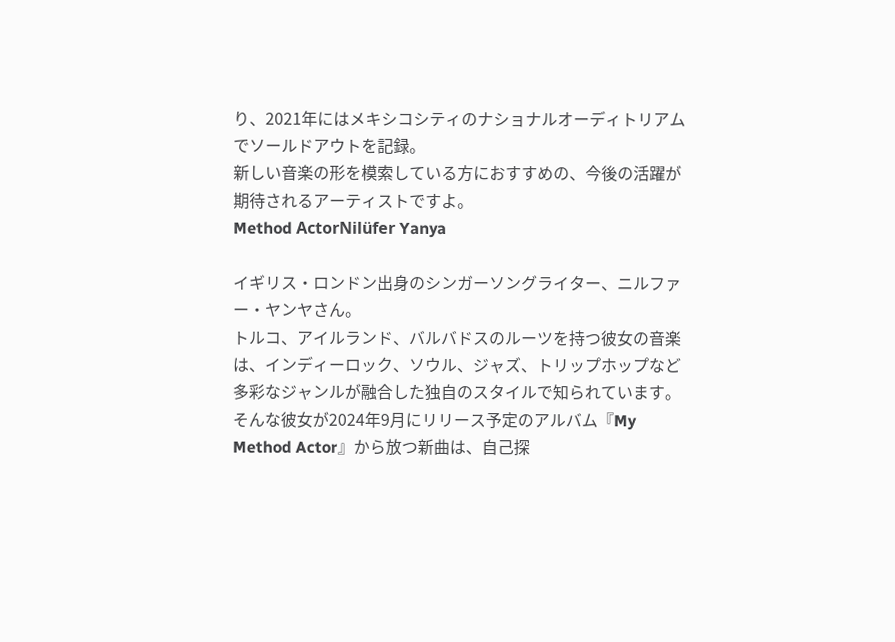り、2021年にはメキシコシティのナショナルオーディトリアムでソールドアウトを記録。
新しい音楽の形を模索している方におすすめの、今後の活躍が期待されるアーティストですよ。
Method ActorNilüfer Yanya

イギリス・ロンドン出身のシンガーソングライター、ニルファー・ヤンヤさん。
トルコ、アイルランド、バルバドスのルーツを持つ彼女の音楽は、インディーロック、ソウル、ジャズ、トリップホップなど多彩なジャンルが融合した独自のスタイルで知られています。
そんな彼女が2024年9月にリリース予定のアルバム『My Method Actor』から放つ新曲は、自己探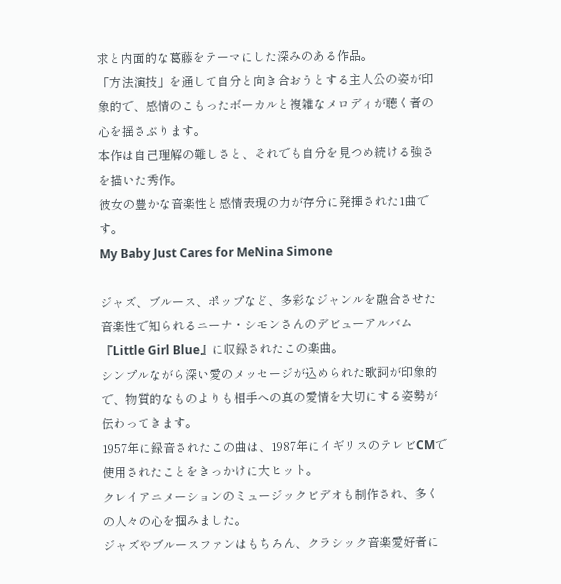求と内面的な葛藤をテーマにした深みのある作品。
「方法演技」を通して自分と向き合おうとする主人公の姿が印象的で、感情のこもったボーカルと複雑なメロディが聴く者の心を揺さぶります。
本作は自己理解の難しさと、それでも自分を見つめ続ける強さを描いた秀作。
彼女の豊かな音楽性と感情表現の力が存分に発揮された1曲です。
My Baby Just Cares for MeNina Simone

ジャズ、ブルース、ポップなど、多彩なジャンルを融合させた音楽性で知られるニーナ・シモンさんのデビューアルバム『Little Girl Blue』に収録されたこの楽曲。
シンプルながら深い愛のメッセージが込められた歌詞が印象的で、物質的なものよりも相手への真の愛情を大切にする姿勢が伝わってきます。
1957年に録音されたこの曲は、1987年にイギリスのテレビCMで使用されたことをきっかけに大ヒット。
クレイアニメーションのミュージックビデオも制作され、多くの人々の心を掴みました。
ジャズやブルースファンはもちろん、クラシック音楽愛好者に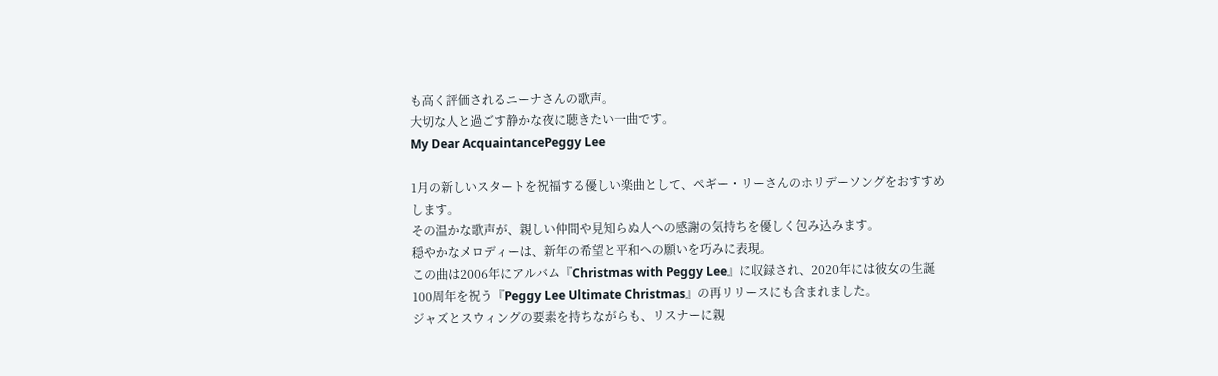も高く評価されるニーナさんの歌声。
大切な人と過ごす静かな夜に聴きたい一曲です。
My Dear AcquaintancePeggy Lee

1月の新しいスタートを祝福する優しい楽曲として、ペギー・リーさんのホリデーソングをおすすめします。
その温かな歌声が、親しい仲間や見知らぬ人への感謝の気持ちを優しく包み込みます。
穏やかなメロディーは、新年の希望と平和への願いを巧みに表現。
この曲は2006年にアルバム『Christmas with Peggy Lee』に収録され、2020年には彼女の生誕100周年を祝う『Peggy Lee Ultimate Christmas』の再リリースにも含まれました。
ジャズとスウィングの要素を持ちながらも、リスナーに親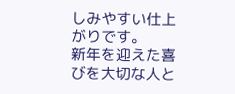しみやすい仕上がりです。
新年を迎えた喜びを大切な人と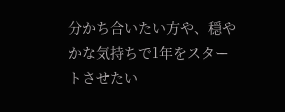分かち合いたい方や、穏やかな気持ちで1年をスタートさせたい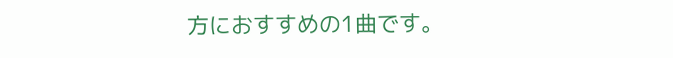方におすすめの1曲です。